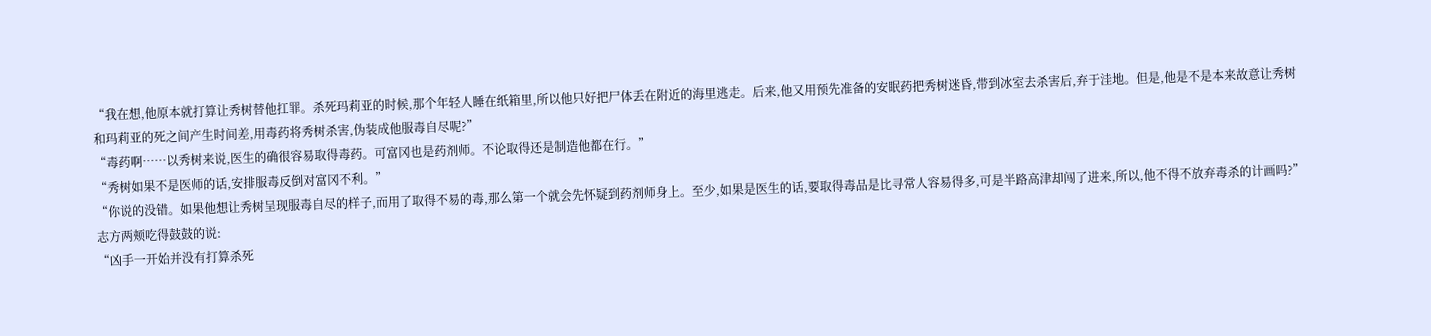“我在想,他原本就打算让秀树替他扛罪。杀死玛莉亚的时候,那个年轻人睡在纸箱里,所以他只好把尸体丢在附近的海里逃走。后来,他又用预先准备的安眠药把秀树迷昏,带到冰室去杀害后,弃于洼地。但是,他是不是本来故意让秀树和玛莉亚的死之间产生时间差,用毒药将秀树杀害,伪装成他服毒自尽呢?”
“毒药啊……以秀树来说,医生的确很容易取得毒药。可富冈也是药剂师。不论取得还是制造他都在行。”
“秀树如果不是医师的话,安排服毒反倒对富冈不利。”
“你说的没错。如果他想让秀树呈现服毒自尽的样子,而用了取得不易的毒,那么第一个就会先怀疑到药剂师身上。至少,如果是医生的话,要取得毒品是比寻常人容易得多,可是半路高津却闯了进来,所以,他不得不放弃毒杀的计画吗?”
志方两颊吃得鼓鼓的说:
“凶手一开始并没有打算杀死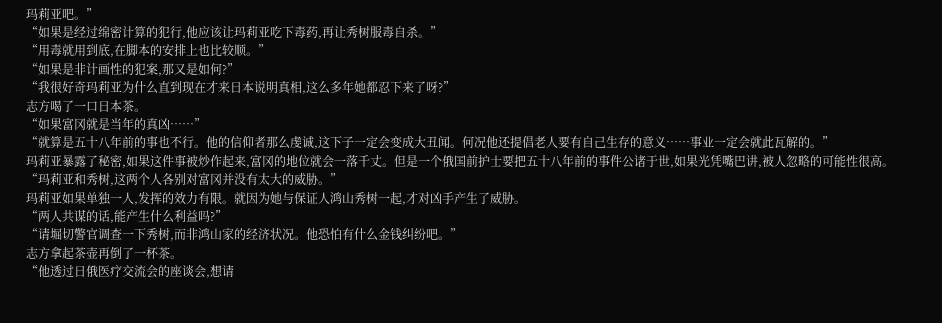玛莉亚吧。”
“如果是经过绵密计算的犯行,他应该让玛莉亚吃下毒药,再让秀树服毒自杀。”
“用毒就用到底,在脚本的安排上也比较顺。”
“如果是非计画性的犯案,那又是如何?”
“我很好奇玛莉亚为什么直到现在才来日本说明真相,这么多年她都忍下来了呀?”
志方喝了一口日本茶。
“如果富冈就是当年的真凶……”
“就算是五十八年前的事也不行。他的信仰者那么虔诚,这下子一定会变成大丑闻。何况他还提倡老人要有自己生存的意义……事业一定会就此瓦解的。”
玛莉亚暴露了秘密,如果这件事被炒作起来,富冈的地位就会一落千丈。但是一个俄国前护士要把五十八年前的事件公诸于世,如果光凭嘴巴讲,被人忽略的可能性很高。
“玛莉亚和秀树,这两个人各别对富冈并没有太大的威胁。”
玛莉亚如果单独一人,发挥的效力有限。就因为她与保证人鸿山秀树一起,才对凶手产生了威胁。
“两人共谋的话,能产生什么利益吗?”
“请堀切警官调查一下秀树,而非鸿山家的经济状况。他恐怕有什么金钱纠纷吧。”
志方拿起茶壶再倒了一杯茶。
“他透过日俄医疗交流会的座谈会,想请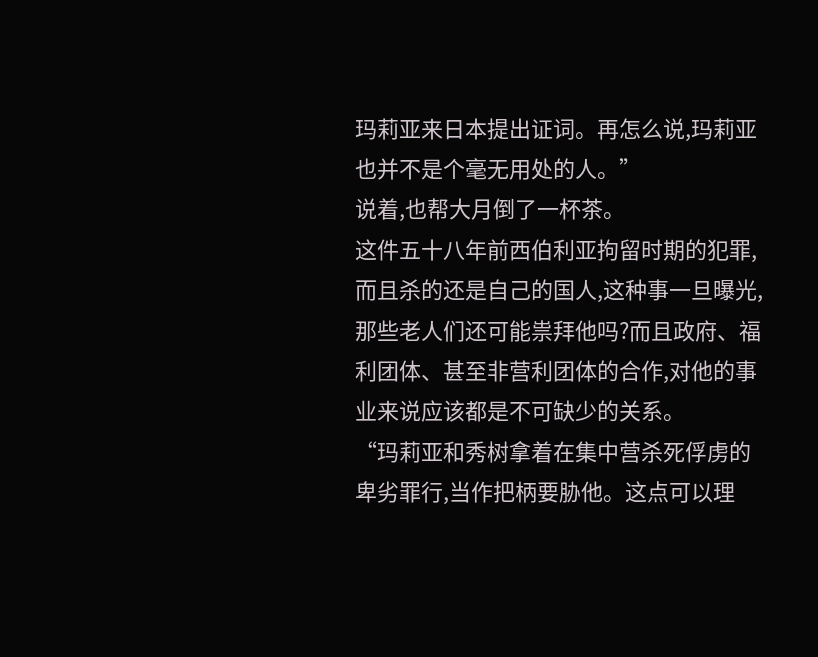玛莉亚来日本提出证词。再怎么说,玛莉亚也并不是个毫无用处的人。”
说着,也帮大月倒了一杯茶。
这件五十八年前西伯利亚拘留时期的犯罪,而且杀的还是自己的国人,这种事一旦曝光,那些老人们还可能祟拜他吗?而且政府、福利团体、甚至非营利团体的合作,对他的事业来说应该都是不可缺少的关系。
“玛莉亚和秀树拿着在集中营杀死俘虏的卑劣罪行,当作把柄要胁他。这点可以理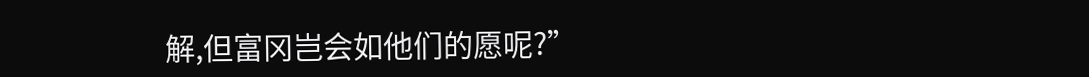解,但富冈岂会如他们的愿呢?”